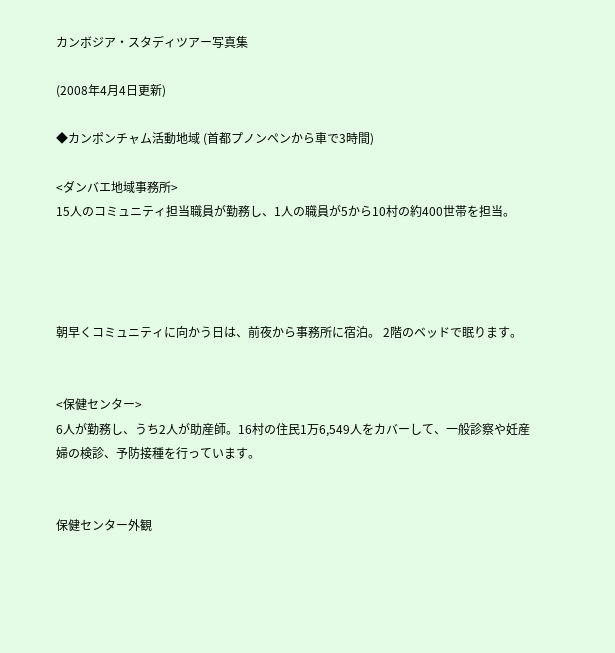カンボジア・スタディツアー写真集

(2008年4月4日更新)

◆カンポンチャム活動地域 (首都プノンペンから車で3時間)

<ダンバエ地域事務所>
15人のコミュニティ担当職員が勤務し、1人の職員が5から10村の約400世帯を担当。




朝早くコミュニティに向かう日は、前夜から事務所に宿泊。 2階のベッドで眠ります。


<保健センター>
6人が勤務し、うち2人が助産師。16村の住民1万6,549人をカバーして、一般診察や妊産婦の検診、予防接種を行っています。


保健センター外観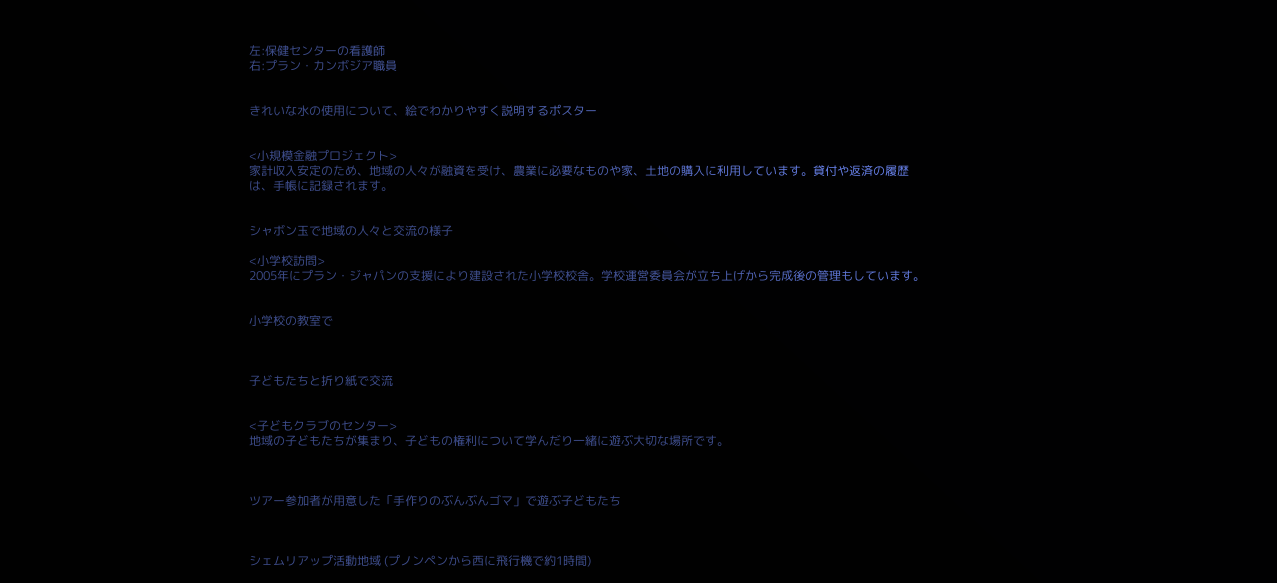左:保健センターの看護師
右:プラン・カンボジア職員


きれいな水の使用について、絵でわかりやすく説明するポスター


<小規模金融プロジェクト>
家計収入安定のため、地域の人々が融資を受け、農業に必要なものや家、土地の購入に利用しています。貸付や返済の履歴は、手帳に記録されます。


シャボン玉で地域の人々と交流の様子

<小学校訪問>
2005年にプラン・ジャパンの支援により建設された小学校校舎。学校運営委員会が立ち上げから完成後の管理もしています。


小学校の教室で



子どもたちと折り紙で交流


<子どもクラブのセンター>
地域の子どもたちが集まり、子どもの権利について学んだり一緒に遊ぶ大切な場所です。



ツアー参加者が用意した「手作りのぶんぶんゴマ」で遊ぶ子どもたち



シェムリアップ活動地域 (プノンペンから西に飛行機で約1時間)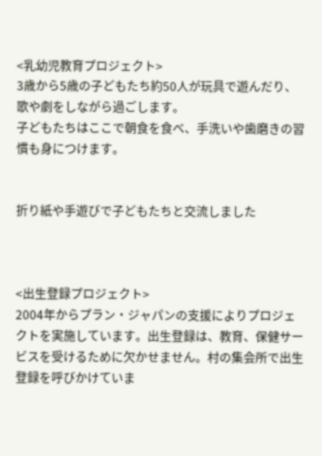<乳幼児教育プロジェクト>
3歳から5歳の子どもたち約50人が玩具で遊んだり、歌や劇をしながら過ごします。
子どもたちはここで朝食を食べ、手洗いや歯磨きの習慣も身につけます。


折り紙や手遊びで子どもたちと交流しました



<出生登録プロジェクト>
2004年からプラン・ジャパンの支援によりプロジェクトを実施しています。出生登録は、教育、保健サービスを受けるために欠かせません。村の集会所で出生登録を呼びかけていま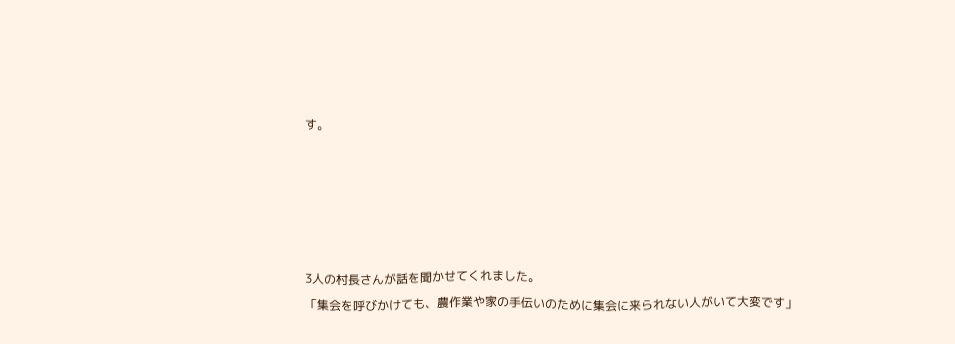す。





3人の村長さんが話を聞かせてくれました。
「集会を呼びかけても、農作業や家の手伝いのために集会に来られない人がいて大変です」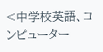<中学校英語、コンピューター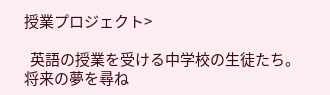授業プロジェクト>

  英語の授業を受ける中学校の生徒たち。
将来の夢を尋ね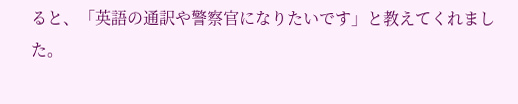ると、「英語の通訳や警察官になりたいです」と教えてくれました。